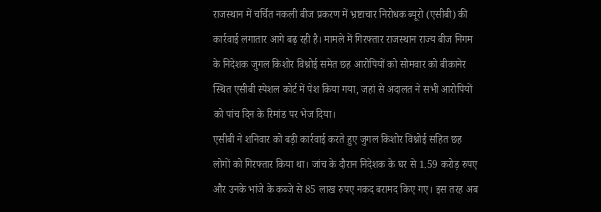राजस्थान में चर्चित नकली बीज प्रकरण में भ्रष्टाचार निरोधक ब्यूरो (एसीबी) की कार्रवाई लगातार आगे बढ़ रही है। मामले में गिरफ्तार राजस्थान राज्य बीज निगम के निदेशक जुगल किशोर विश्नोई समेत छह आरोपियों को सोमवार को बीकानेर स्थित एसीबी स्पेशल कोर्ट में पेश किया गया, जहां से अदालत ने सभी आरोपियों को पांच दिन के रिमांड पर भेज दिया।
एसीबी ने शनिवार को बड़ी कार्रवाई करते हुए जुगल किशोर विश्नोई सहित छह लोगों को गिरफ्तार किया था। जांच के दौरान निदेशक के घर से 1.59 करोड़ रुपए और उनके भांजे के कब्जे से 85 लाख रुपए नकद बरामद किए गए। इस तरह अब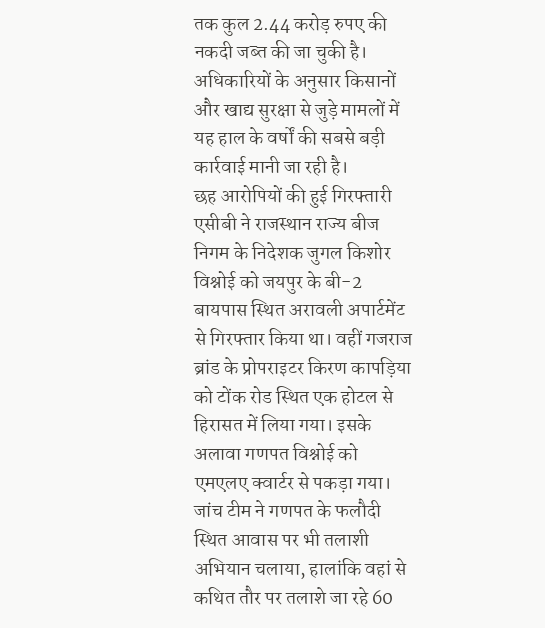तक कुल 2.44 करोड़ रुपए की नकदी जब्त की जा चुकी है। अधिकारियों के अनुसार किसानों और खाद्य सुरक्षा से जुड़े मामलों में यह हाल के वर्षों की सबसे बड़ी कार्रवाई मानी जा रही है।
छह आरोपियों की हुई गिरफ्तारी
एसीबी ने राजस्थान राज्य बीज निगम के निदेशक जुगल किशोर विश्नोई को जयपुर के बी-2 बायपास स्थित अरावली अपार्टमेंट से गिरफ्तार किया था। वहीं गजराज ब्रांड के प्रोपराइटर किरण कापड़िया को टोंक रोड स्थित एक होटल से हिरासत में लिया गया। इसके अलावा गणपत विश्नोई को एमएलए क्वार्टर से पकड़ा गया। जांच टीम ने गणपत के फलौदी स्थित आवास पर भी तलाशी अभियान चलाया, हालांकि वहां से कथित तौर पर तलाशे जा रहे 60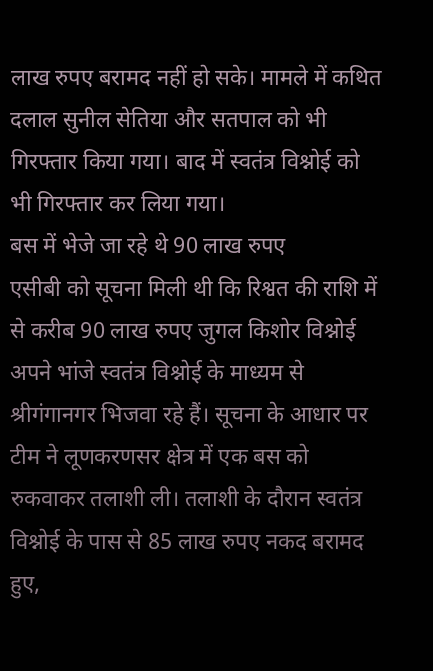लाख रुपए बरामद नहीं हो सके। मामले में कथित दलाल सुनील सेतिया और सतपाल को भी गिरफ्तार किया गया। बाद में स्वतंत्र विश्नोई को भी गिरफ्तार कर लिया गया।
बस में भेजे जा रहे थे 90 लाख रुपए
एसीबी को सूचना मिली थी कि रिश्वत की राशि में से करीब 90 लाख रुपए जुगल किशोर विश्नोई अपने भांजे स्वतंत्र विश्नोई के माध्यम से श्रीगंगानगर भिजवा रहे हैं। सूचना के आधार पर टीम ने लूणकरणसर क्षेत्र में एक बस को रुकवाकर तलाशी ली। तलाशी के दौरान स्वतंत्र विश्नोई के पास से 85 लाख रुपए नकद बरामद हुए,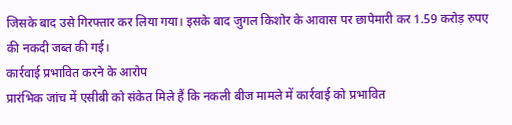जिसके बाद उसे गिरफ्तार कर लिया गया। इसके बाद जुगल किशोर के आवास पर छापेमारी कर 1.59 करोड़ रुपए की नकदी जब्त की गई।
कार्रवाई प्रभावित करने के आरोप
प्रारंभिक जांच में एसीबी को संकेत मिले हैं कि नकली बीज मामले में कार्रवाई को प्रभावित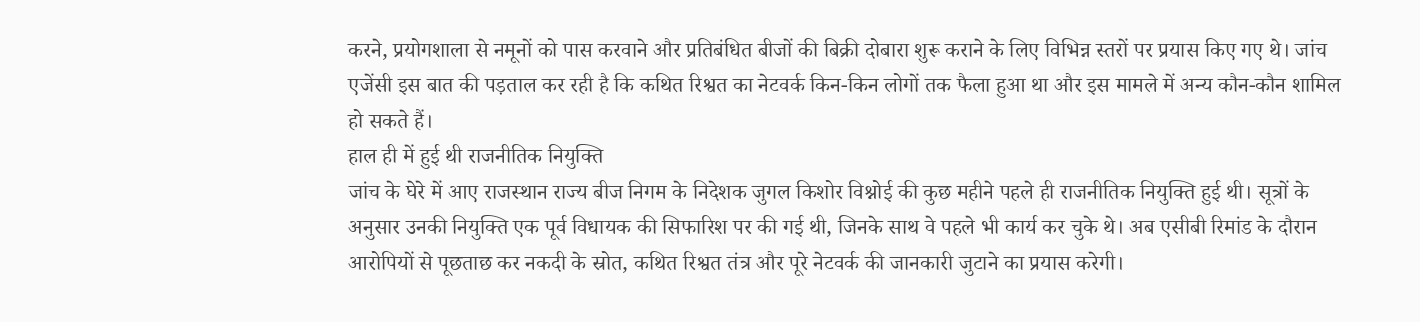करने, प्रयोगशाला से नमूनों को पास करवाने और प्रतिबंधित बीजों की बिक्री दोबारा शुरू कराने के लिए विभिन्न स्तरों पर प्रयास किए गए थे। जांच एजेंसी इस बात की पड़ताल कर रही है कि कथित रिश्वत का नेटवर्क किन-किन लोगों तक फैला हुआ था और इस मामले में अन्य कौन-कौन शामिल हो सकते हैं।
हाल ही में हुई थी राजनीतिक नियुक्ति
जांच के घेरे में आए राजस्थान राज्य बीज निगम के निदेशक जुगल किशोर विश्नोई की कुछ महीने पहले ही राजनीतिक नियुक्ति हुई थी। सूत्रों के अनुसार उनकी नियुक्ति एक पूर्व विधायक की सिफारिश पर की गई थी, जिनके साथ वे पहले भी कार्य कर चुके थे। अब एसीबी रिमांड के दौरान आरोपियों से पूछताछ कर नकदी के स्रोत, कथित रिश्वत तंत्र और पूरे नेटवर्क की जानकारी जुटाने का प्रयास करेगी।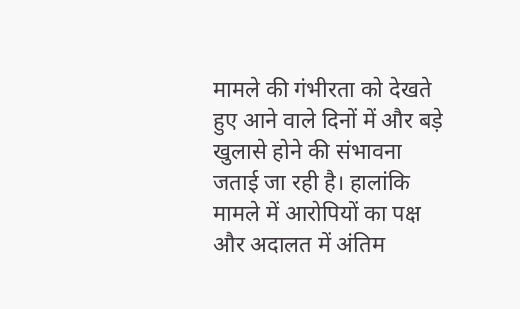मामले की गंभीरता को देखते हुए आने वाले दिनों में और बड़े खुलासे होने की संभावना जताई जा रही है। हालांकि मामले में आरोपियों का पक्ष और अदालत में अंतिम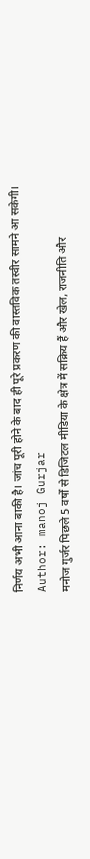निर्णय अभी आना बाकी है। जांच पूरी होने के बाद ही पूरे प्रकरण की वास्तविक तस्वीर सामने आ सकेगी।
Author: manoj Gurjar
मनोज गुर्जर पिछले 5 वर्षों से डिजिटल मीडिया के क्षेत्र में सक्रिय हैं और खेल, राजनीति और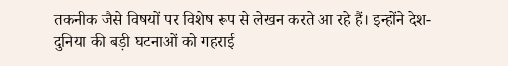तकनीक जैसे विषयों पर विशेष रूप से लेखन करते आ रहे हैं। इन्होंने देश-दुनिया की बड़ी घटनाओं को गहराई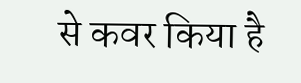से कवर किया है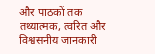और पाठकों तक तथ्यात्मक, त्वरित और विश्वसनीय जानकारी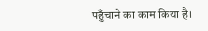पहुँचाने का काम किया है।